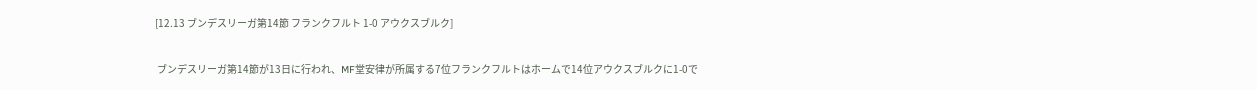[12.13 ブンデスリーガ第14節 フランクフルト 1-0 アウクスブルク]

 ブンデスリーガ第14節が13日に行われ、MF堂安律が所属する7位フランクフルトはホームで14位アウクスブルクに1-0で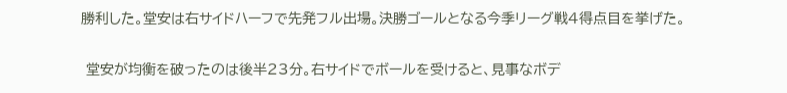勝利した。堂安は右サイドハーフで先発フル出場。決勝ゴールとなる今季リーグ戦4得点目を挙げた。

 堂安が均衡を破ったのは後半23分。右サイドでボールを受けると、見事なボデ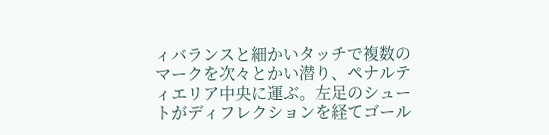ィバランスと細かいタッチで複数のマークを次々とかい潜り、ペナルティエリア中央に運ぶ。左足のシュートがディフレクションを経てゴール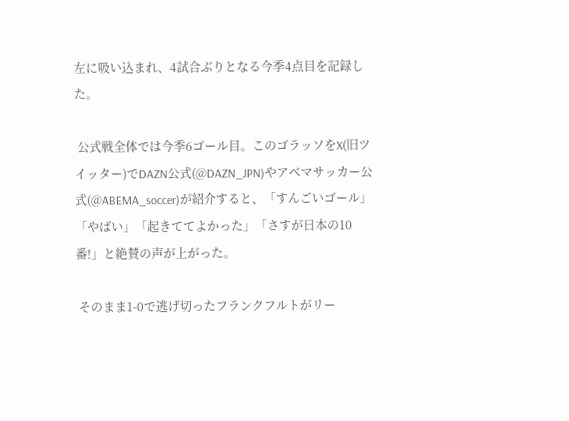左に吸い込まれ、4試合ぶりとなる今季4点目を記録した。

 公式戦全体では今季6ゴール目。このゴラッソをX(旧ツイッター)でDAZN公式(@DAZN_JPN)やアベマサッカー公式(@ABEMA_soccer)が紹介すると、「すんごいゴール」「やばい」「起きててよかった」「さすが日本の10番!」と絶賛の声が上がった。

 そのまま1-0で逃げ切ったフランクフルトがリー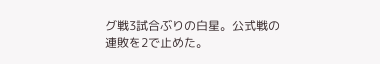グ戦3試合ぶりの白星。公式戦の連敗を2で止めた。